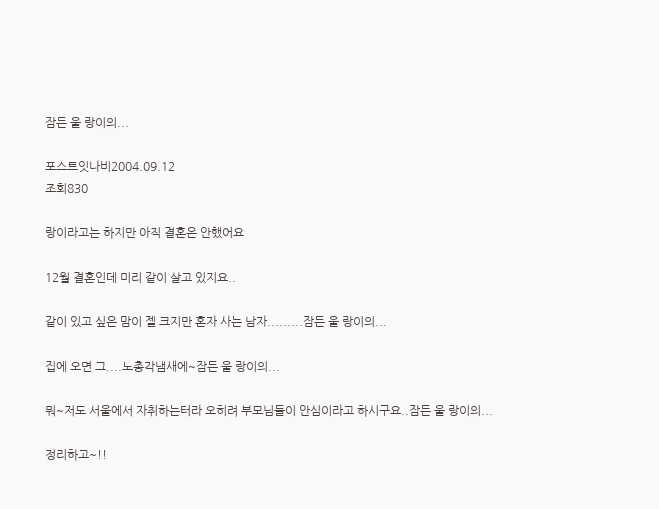잠든 울 랑이의...

포스트잇나비2004.09.12
조회830

랑이라고는 하지만 아직 결혼은 안했어요

12월 결혼인데 미리 같이 살고 있지요..

같이 있고 싶은 맘이 젤 크지만 혼자 사는 남자.........잠든 울 랑이의...

집에 오면 그....노총각냄새에~잠든 울 랑이의...

뭐~저도 서울에서 자취하는터라 오히려 부모님들이 안심이라고 하시구요..잠든 울 랑이의...

정리하고~!!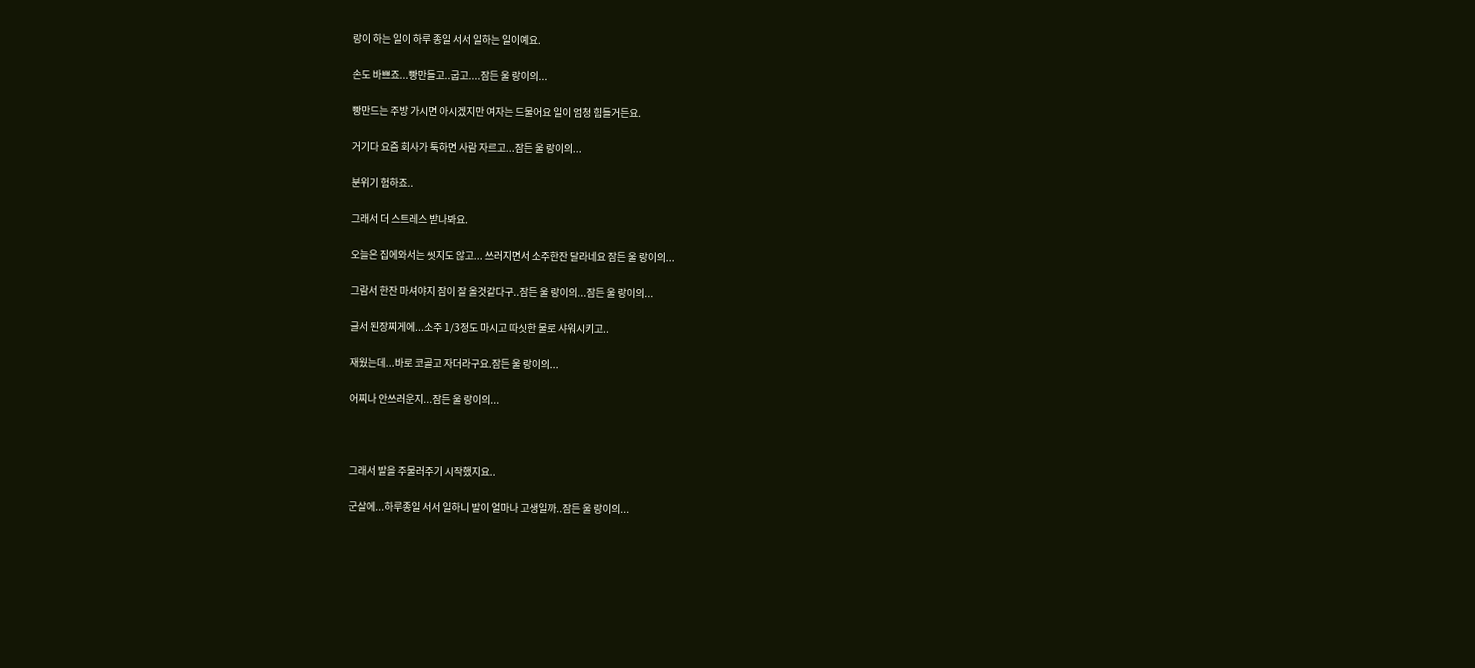랑이 하는 일이 하루 종일 서서 일하는 일이예요.

손도 바쁘죠...빵만들고..굽고....잠든 울 랑이의...

빵만드는 주방 가시면 아시겠지만 여자는 드물어요 일이 엄청 힘들거든요.

거기다 요즘 회사가 툭하면 사람 자르고...잠든 울 랑이의...

분위기 험하죠..

그래서 더 스트레스 받나봐요.

오늘은 집에와서는 씻지도 않고... 쓰러지면서 소주한잔 달라네요 잠든 울 랑이의...

그람서 한잔 마셔야지 잠이 잘 올것같다구..잠든 울 랑이의...잠든 울 랑이의...

글서 된장찌게에...소주 1/3정도 마시고 따싯한 물로 샤워시키고..

재웠는데...바로 코골고 자더라구요.잠든 울 랑이의...

어찌나 안쓰러운지...잠든 울 랑이의...



그래서 발을 주물러주기 시작했지요..

군살에...하루종일 서서 일하니 발이 얼마나 고생일까..잠든 울 랑이의...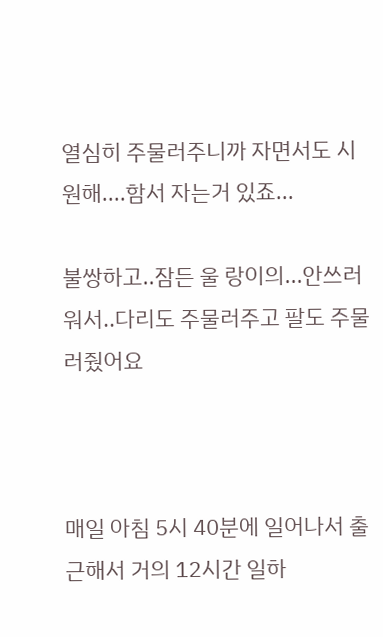열심히 주물러주니까 자면서도 시원해....함서 자는거 있죠...

불쌍하고..잠든 울 랑이의...안쓰러워서..다리도 주물러주고 팔도 주물러줬어요



매일 아침 5시 40분에 일어나서 출근해서 거의 12시간 일하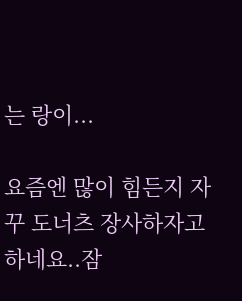는 랑이...

요즘엔 많이 힘든지 자꾸 도너츠 장사하자고 하네요..잠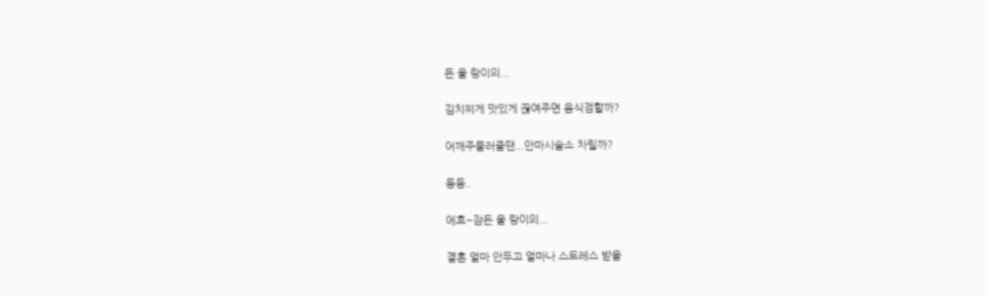든 울 랑이의...

김치찌게 맛있게 끊여주면 음식점할까?

어깨주물러줄땐...안마시술소 차릴까?

등등..

에효~잠든 울 랑이의...

결혼 얼마 안두고 얼마나 스트레스 받을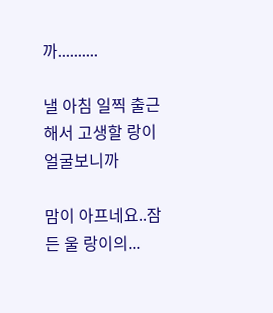까..........

낼 아침 일찍 출근해서 고생할 랑이 얼굴보니까

맘이 아프네요..잠든 울 랑이의...